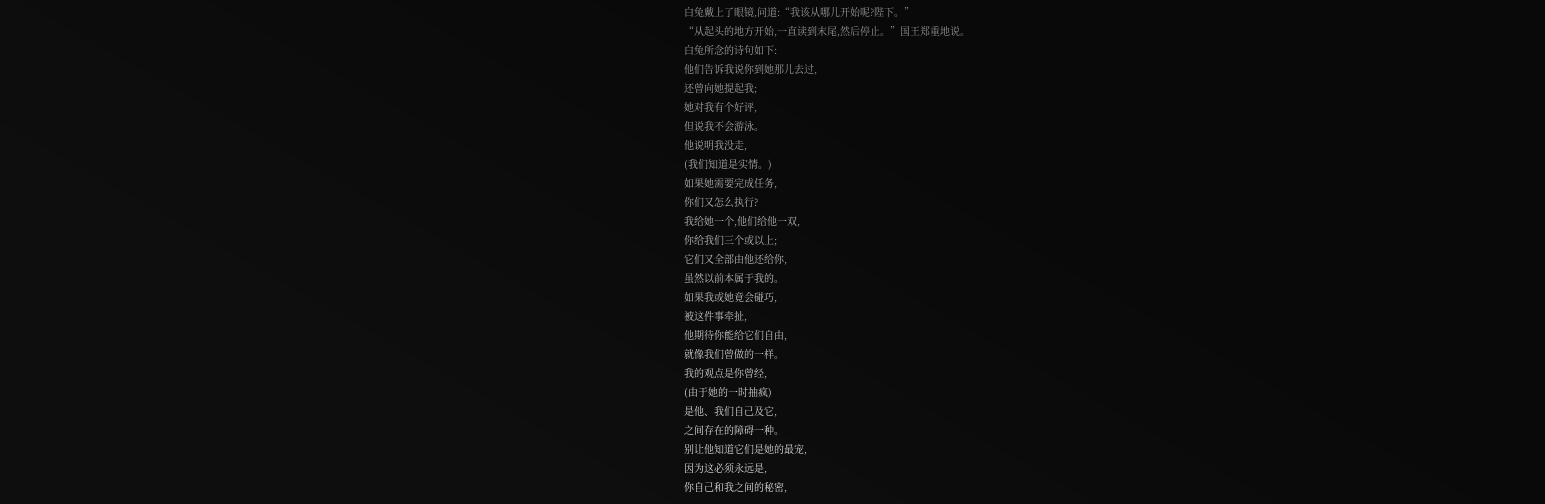白兔戴上了眼镜,问道:“我该从哪儿开始呢?陛下。”
“从起头的地方开始,一直读到末尾,然后停止。”国王郑重地说。
白兔所念的诗句如下:
他们告诉我说你到她那儿去过,
还曾向她提起我;
她对我有个好评,
但说我不会游泳。
他说明我没走,
(我们知道是实情。)
如果她需要完成任务,
你们又怎么执行?
我给她一个,他们给他一双,
你给我们三个或以上;
它们又全部由他还给你,
虽然以前本属于我的。
如果我或她竟会碰巧,
被这件事牵扯,
他期待你能给它们自由,
就像我们曾做的一样。
我的观点是你曾经,
(由于她的一时抽疯)
是他、我们自己及它,
之间存在的障碍一种。
别让他知道它们是她的最宠,
因为这必须永远是,
你自己和我之间的秘密,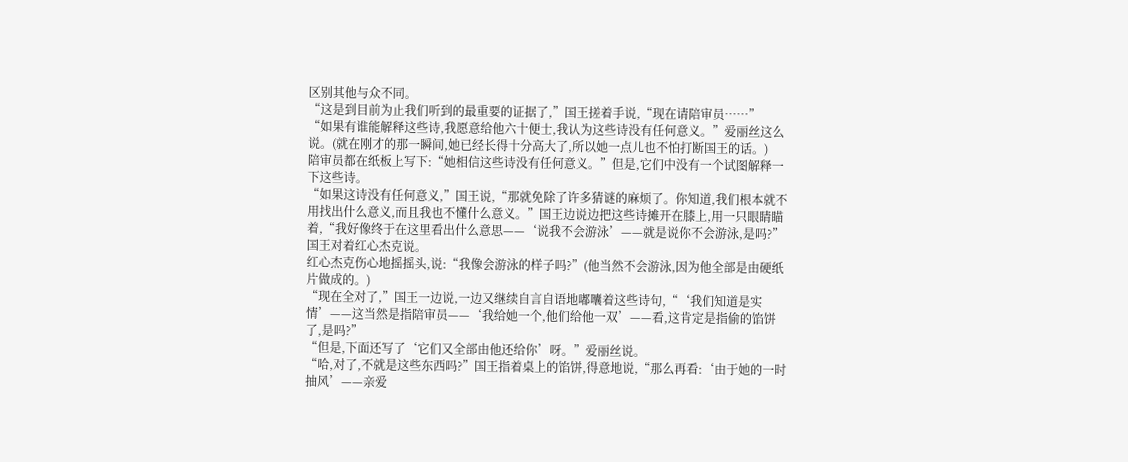区别其他与众不同。
“这是到目前为止我们听到的最重要的证据了,”国王搓着手说,“现在请陪审员……”
“如果有谁能解释这些诗,我愿意给他六十便士,我认为这些诗没有任何意义。”爱丽丝这么说。(就在刚才的那一瞬间,她已经长得十分高大了,所以她一点儿也不怕打断国王的话。)
陪审员都在纸板上写下:“她相信这些诗没有任何意义。”但是,它们中没有一个试图解释一下这些诗。
“如果这诗没有任何意义,”国王说,“那就免除了许多猜谜的麻烦了。你知道,我们根本就不用找出什么意义,而且我也不懂什么意义。”国王边说边把这些诗摊开在膝上,用一只眼睛瞄着,“我好像终于在这里看出什么意思——‘说我不会游泳’——就是说你不会游泳,是吗?”国王对着红心杰克说。
红心杰克伤心地摇摇头,说:“我像会游泳的样子吗?”(他当然不会游泳,因为他全部是由硬纸片做成的。)
“现在全对了,”国王一边说,一边又继续自言自语地嘟囔着这些诗句,“‘我们知道是实情’——这当然是指陪审员——‘我给她一个,他们给他一双’——看,这肯定是指偷的馅饼了,是吗?”
“但是,下面还写了‘它们又全部由他还给你’呀。”爱丽丝说。
“哈,对了,不就是这些东西吗?”国王指着桌上的馅饼,得意地说,“那么再看:‘由于她的一时抽风’——亲爱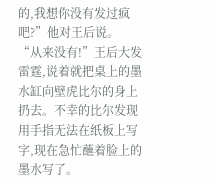的,我想你没有发过疯吧?”他对王后说。
“从来没有!”王后大发雷霆,说着就把桌上的墨水缸向壁虎比尔的身上扔去。不幸的比尔发现用手指无法在纸板上写字,现在急忙蘸着脸上的墨水写了。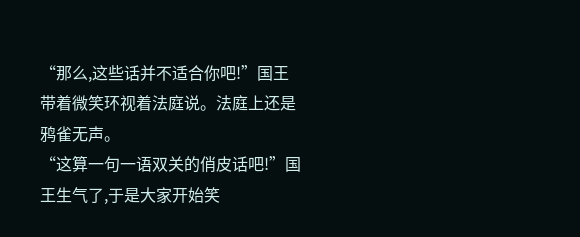“那么,这些话并不适合你吧!”国王带着微笑环视着法庭说。法庭上还是鸦雀无声。
“这算一句一语双关的俏皮话吧!”国王生气了,于是大家开始笑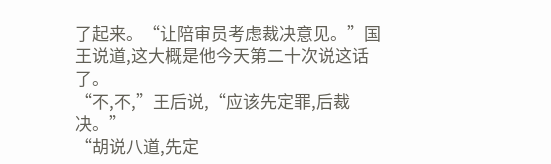了起来。“让陪审员考虑裁决意见。”国王说道,这大概是他今天第二十次说这话了。
“不,不,”王后说,“应该先定罪,后裁决。”
“胡说八道,先定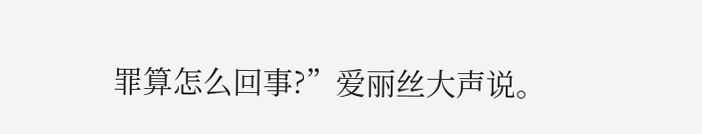罪算怎么回事?”爱丽丝大声说。